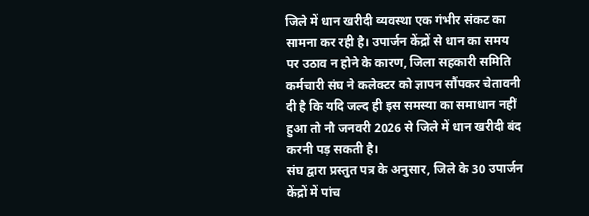जिले में धान खरीदी व्यवस्था एक गंभीर संकट का सामना कर रही है। उपार्जन केंद्रों से धान का समय पर उठाव न होने के कारण, जिला सहकारी समिति कर्मचारी संघ ने कलेक्टर को ज्ञापन सौंपकर चेतावनी दी है कि यदि जल्द ही इस समस्या का समाधान नहीं हुआ तो नौ जनवरी 2026 से जिले में धान खरीदी बंद करनी पड़ सकती है।
संघ द्वारा प्रस्तुत पत्र के अनुसार, जिले के 30 उपार्जन केंद्रों में पांच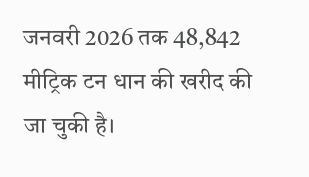जनवरी 2026 तक 48,842 मीट्रिक टन धान की खरीद की जा चुकी है।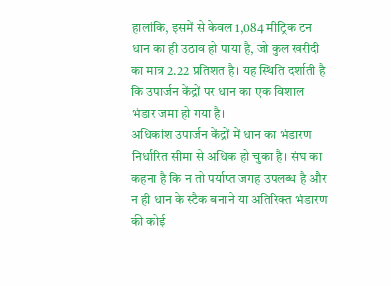हालांकि, इसमें से केवल 1,084 मीट्रिक टन धान का ही उठाव हो पाया है, जो कुल खरीदी का मात्र 2.22 प्रतिशत है। यह स्थिति दर्शाती है कि उपार्जन केंद्रों पर धान का एक विशाल भंडार जमा हो गया है।
अधिकांश उपार्जन केंद्रों में धान का भंडारण निर्धारित सीमा से अधिक हो चुका है। संघ का कहना है कि न तो पर्याप्त जगह उपलब्ध है और न ही धान के स्टैक बनाने या अतिरिक्त भंडारण की कोई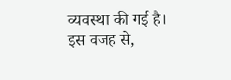व्यवस्था की गई है। इस वजह से,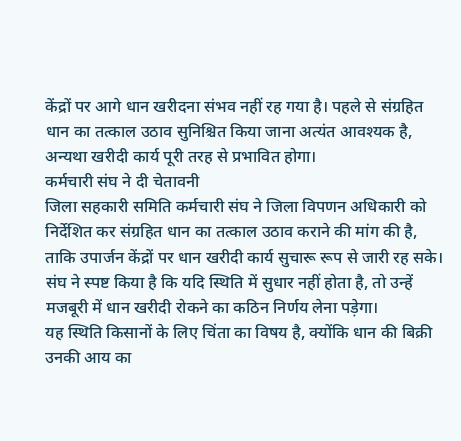केंद्रों पर आगे धान खरीदना संभव नहीं रह गया है। पहले से संग्रहित धान का तत्काल उठाव सुनिश्चित किया जाना अत्यंत आवश्यक है, अन्यथा खरीदी कार्य पूरी तरह से प्रभावित होगा।
कर्मचारी संघ ने दी चेतावनी
जिला सहकारी समिति कर्मचारी संघ ने जिला विपणन अधिकारी को निर्देशित कर संग्रहित धान का तत्काल उठाव कराने की मांग की है, ताकि उपार्जन केंद्रों पर धान खरीदी कार्य सुचारू रूप से जारी रह सके। संघ ने स्पष्ट किया है कि यदि स्थिति में सुधार नहीं होता है, तो उन्हें मजबूरी में धान खरीदी रोकने का कठिन निर्णय लेना पड़ेगा।
यह स्थिति किसानों के लिए चिंता का विषय है, क्योंकि धान की बिक्री उनकी आय का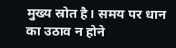मुख्य स्रोत है। समय पर धान का उठाव न होने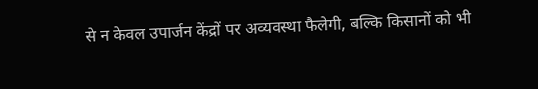से न केवल उपार्जन केंद्रों पर अव्यवस्था फैलेगी, बल्कि किसानों को भी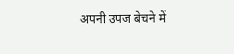अपनी उपज बेचने में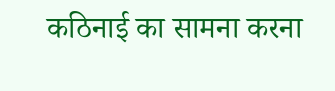कठिनाई का सामना करना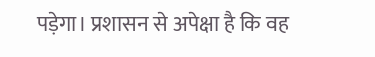पड़ेगा। प्रशासन से अपेक्षा है कि वह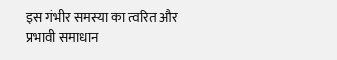इस गंभीर समस्या का त्वरित और प्रभावी समाधान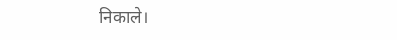निकाले।